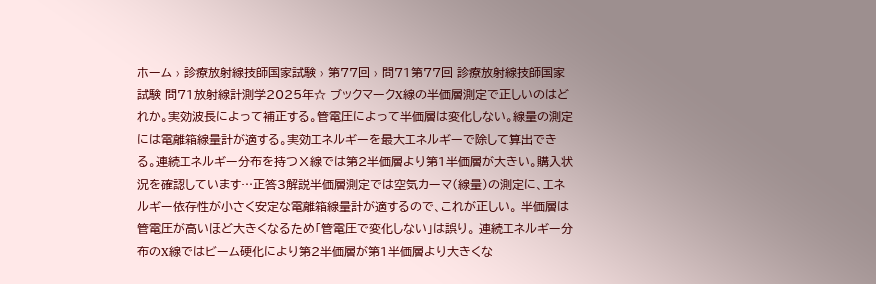ホーム › 診療放射線技師国家試験 › 第77回 › 問71第77回 診療放射線技師国家試験 問71放射線計測学2025年☆ ブックマークX線の半価層測定で正しいのはどれか。実効波長によって補正する。管電圧によって半価層は変化しない。線量の測定には電離箱線量計が適する。実効エネルギーを最大エネルギーで除して算出できる。連続エネルギー分布を持つⅩ線では第2半価層より第1半価層が大きい。購入状況を確認しています…正答3解説半価層測定では空気カーマ(線量)の測定に、エネルギー依存性が小さく安定な電離箱線量計が適するので、これが正しい。 半価層は管電圧が高いほど大きくなるため「管電圧で変化しない」は誤り。 連続エネルギー分布のX線ではビーム硬化により第2半価層が第1半価層より大きくな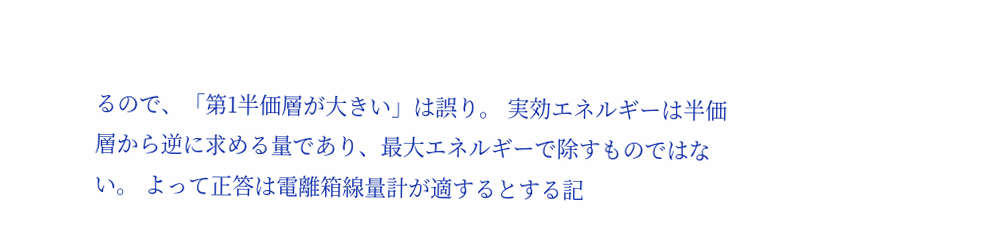るので、「第1半価層が大きい」は誤り。 実効エネルギーは半価層から逆に求める量であり、最大エネルギーで除すものではない。 よって正答は電離箱線量計が適するとする記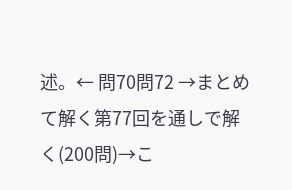述。← 問70問72 →まとめて解く第77回を通しで解く(200問)→こ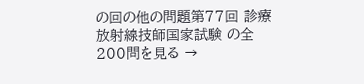の回の他の問題第77回 診療放射線技師国家試験 の全200問を見る →